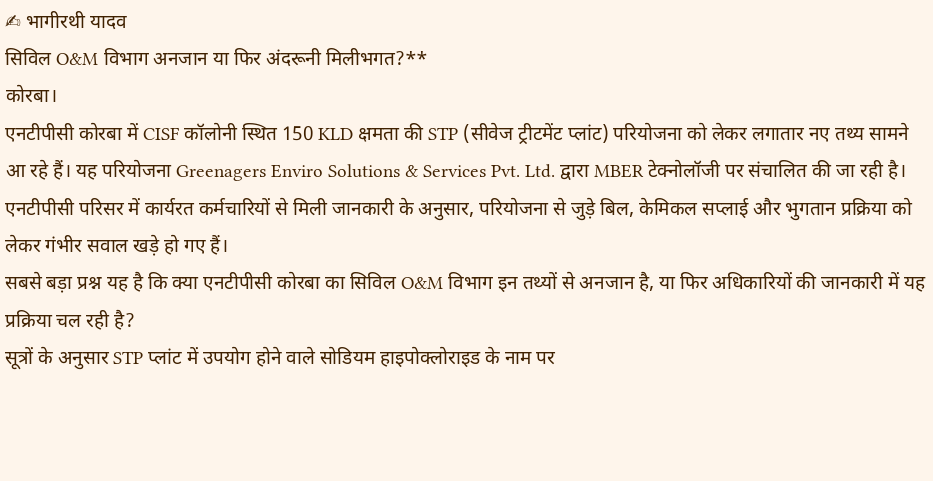✍ भागीरथी यादव
सिविल O&M विभाग अनजान या फिर अंदरूनी मिलीभगत?**
कोरबा।
एनटीपीसी कोरबा में CISF कॉलोनी स्थित 150 KLD क्षमता की STP (सीवेज ट्रीटमेंट प्लांट) परियोजना को लेकर लगातार नए तथ्य सामने आ रहे हैं। यह परियोजना Greenagers Enviro Solutions & Services Pvt. Ltd. द्वारा MBER टेक्नोलॉजी पर संचालित की जा रही है।
एनटीपीसी परिसर में कार्यरत कर्मचारियों से मिली जानकारी के अनुसार, परियोजना से जुड़े बिल, केमिकल सप्लाई और भुगतान प्रक्रिया को लेकर गंभीर सवाल खड़े हो गए हैं।
सबसे बड़ा प्रश्न यह है कि क्या एनटीपीसी कोरबा का सिविल O&M विभाग इन तथ्यों से अनजान है, या फिर अधिकारियों की जानकारी में यह प्रक्रिया चल रही है?
सूत्रों के अनुसार STP प्लांट में उपयोग होने वाले सोडियम हाइपोक्लोराइड के नाम पर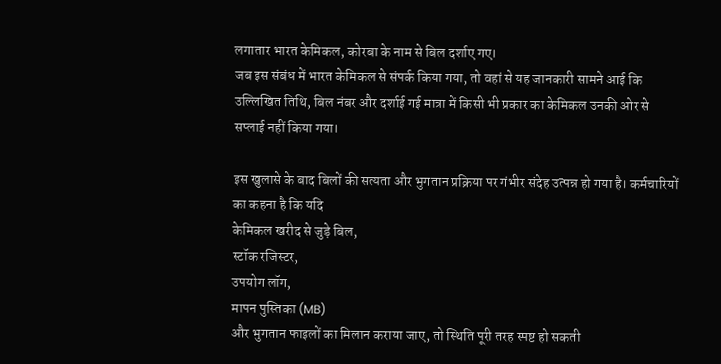लगातार भारत केमिकल, कोरबा के नाम से बिल दर्शाए गए।
जब इस संबंध में भारत केमिकल से संपर्क किया गया, तो वहां से यह जानकारी सामने आई कि उल्लिखित तिथि, बिल नंबर और दर्शाई गई मात्रा में किसी भी प्रकार का केमिकल उनकी ओर से सप्लाई नहीं किया गया।

इस खुलासे के बाद बिलों की सत्यता और भुगतान प्रक्रिया पर गंभीर संदेह उत्पन्न हो गया है। कर्मचारियों का कहना है कि यदि
केमिकल खरीद से जुड़े बिल,
स्टॉक रजिस्टर,
उपयोग लॉग,
मापन पुस्तिका (MB)
और भुगतान फाइलों का मिलान कराया जाए, तो स्थिति पूरी तरह स्पष्ट हो सकती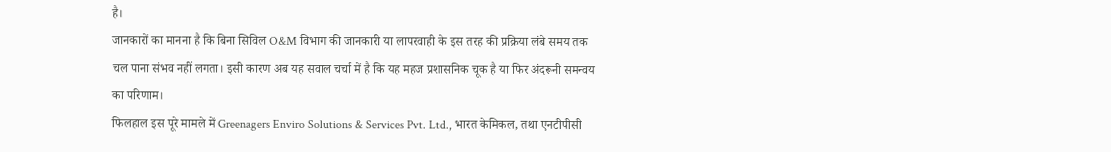है।
जानकारों का मानना है कि बिना सिविल O&M विभाग की जानकारी या लापरवाही के इस तरह की प्रक्रिया लंबे समय तक चल पाना संभव नहीं लगता। इसी कारण अब यह सवाल चर्चा में है कि यह महज प्रशासनिक चूक है या फिर अंदरूनी समन्वय का परिणाम।
फिलहाल इस पूरे मामले में Greenagers Enviro Solutions & Services Pvt. Ltd., भारत केमिकल, तथा एनटीपीसी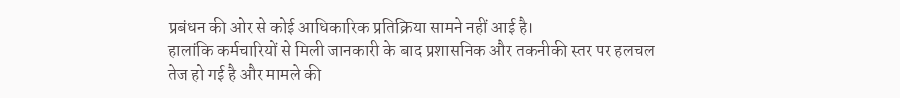प्रबंधन की ओर से कोई आधिकारिक प्रतिक्रिया सामने नहीं आई है।
हालांकि कर्मचारियों से मिली जानकारी के बाद प्रशासनिक और तकनीकी स्तर पर हलचल तेज हो गई है और मामले की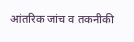आंतरिक जांच व तकनीकी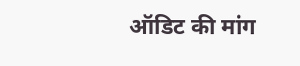ऑडिट की मांग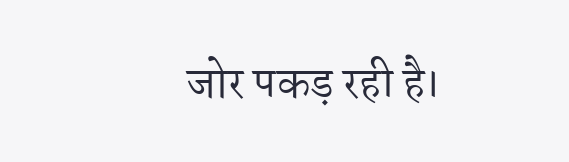जोर पकड़ रही है।